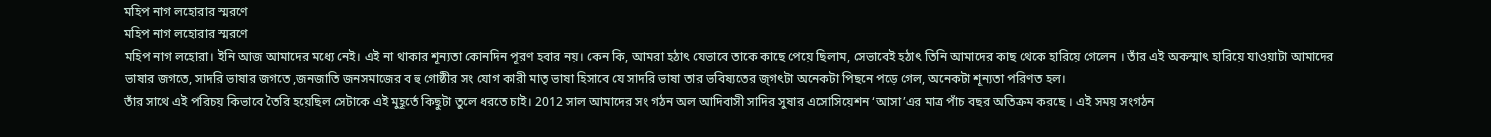মহিপ নাগ লহোরার স্মরণে
মহিপ নাগ লহোরার স্মরণে
মহিপ নাগ লহোরা। ইনি আজ আমাদের মধ্যে নেই। এই না থাকার শূন্যতা কোনদিন পূরণ হবার নয়। কেন কি, আমরা হঠাৎ যেভাবে তাকে কাছে পেয়ে ছিলাম, সেভাবেই হঠাৎ তিনি আমাদের কাছ থেকে হারিয়ে গেলেন । তাঁর এই অকস্মাৎ হারিয়ে যাওয়াটা আমাদের ভাষার জগতে, সাদরি ভাষার জগতে ,জনজাতি জনসমাজের ব হু গোষ্ঠীর সং যোগ কারী মাতৃ ভাষা হিসাবে যে সাদরি ভাষা তার ভবিষ্যতের জ্গৎটা অনেকটা পিছনে পড়ে গেল, অনেকটা শূন্যতা পরিণত হল।
তাঁর সাথে এই পরিচয় কিভাবে তৈরি হয়েছিল সেটাকে এই মুহূর্তে কিছুটা তুলে ধরতে চাই। 2012 সাল আমাদের সং গঠন অল আদিবাসী সাদির সুষার এসোসিয়েশন ‘আসা’এর মাত্র পাঁচ বছর অতিক্রম করছে । এই সময় সংগঠন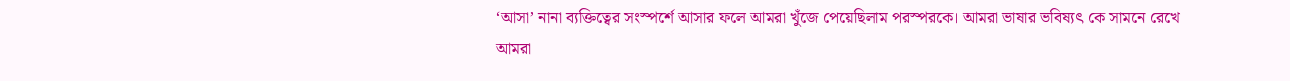‘আসা’ নানা ব্যক্তিত্বের সংস্পর্শে আসার ফলে আমরা খুঁজে পেয়েছিলাম পরস্পরকে। আমরা ভাষার ভবিষ্যৎ কে সামনে রেখে আমরা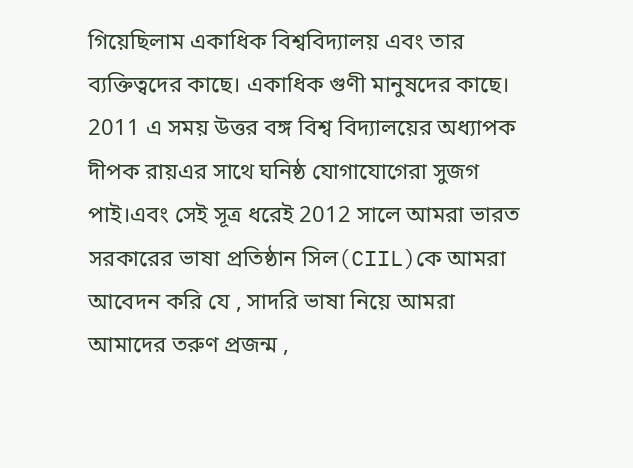গিয়েছিলাম একাধিক বিশ্ববিদ্যালয় এবং তার ব্যক্তিত্বদের কাছে। একাধিক গুণী মানুষদের কাছে। 2011 এ সময় উত্তর বঙ্গ বিশ্ব বিদ্যালয়ের অধ্যাপক দীপক রায়এর সাথে ঘনিষ্ঠ যোগাযোগেরা সুজগ পাই।এবং সেই সূত্র ধরেই 2012 সালে আমরা ভারত সরকারের ভাষা প্রতিষ্ঠান সিল(CIIL)কে আমরা আবেদন করি যে , সাদরি ভাষা নিয়ে আমরা আমাদের তরুণ প্রজন্ম ,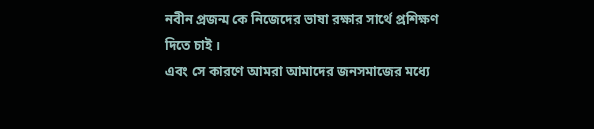নবীন প্রজন্ম কে নিজেদের ভাষা রক্ষার সার্থে প্রশিক্ষণ দিতে চাই ।
এবং সে কারণে আমরা আমাদের জনসমাজের মধ্যে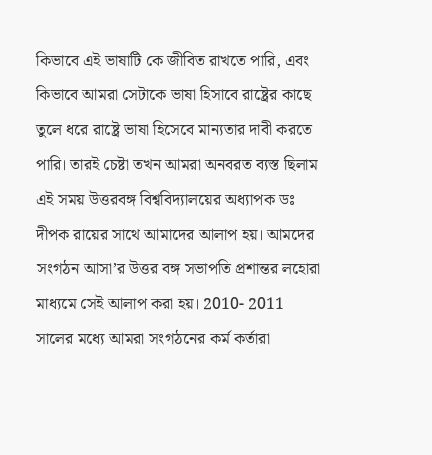কিভাবে এই ভাষাটি কে জীবিত রাখতে পারি, এবং কিভাবে আমরা সেটাকে ভাষা হিসাবে রাষ্ট্রের কাছে তুলে ধরে রাষ্ট্রে ভাষা হিসেবে মান্যতার দাবী করতে পারি। তারই চেষ্টা তখন আমরা অনবরত ব্যস্ত ছিলাম এই সময় উত্তরবঙ্গ বিশ্ববিদ্যালয়ের অধ্যাপক ডঃ দীপক রায়ের সাথে আমাদের আলাপ হয়। আমদের সংগঠন আসা’র উত্তর বঙ্গ সভাপতি প্রশান্তর লহোরা মাধ্যমে সেই আলাপ করা হয়। 2010- 2011 সালের মধ্যে আমরা সংগঠনের কর্ম কর্তারা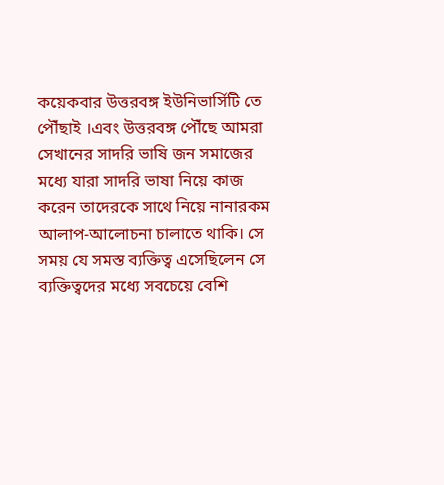কয়েকবার উত্তরবঙ্গ ইউনিভার্সিটি তে পৌঁছাই ।এবং উত্তরবঙ্গ পৌঁছে আমরা সেখানের সাদরি ভাষি জন সমাজের মধ্যে যারা সাদরি ভাষা নিয়ে কাজ করেন তাদেরকে সাথে নিয়ে নানারকম আলাপ-আলোচনা চালাতে থাকি। সে সময় যে সমস্ত ব্যক্তিত্ব এসেছিলেন সে ব্যক্তিত্বদের মধ্যে সবচেয়ে বেশি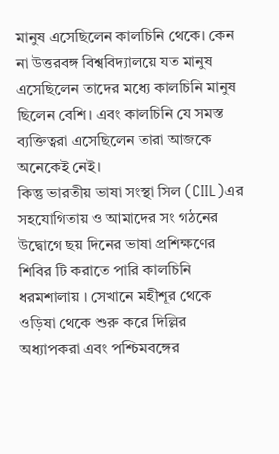মানুষ এসেছিলেন কালচিনি থেকে। কেন না উত্তরবঙ্গ বিশ্ববিদ্যালয়ে যত মানুষ এসেছিলেন তাদের মধ্যে কালচিনি মানুষ ছিলেন বেশি। এবং কালচিনি যে সমস্ত ব্যক্তিত্বরা এসেছিলেন তারা আজকে অনেকেই নেই।
কিন্তু ভারতীয় ভাষা সংস্থা সিল (CIIL)এর সহযোগিতায় ও আমাদের সং গঠনের উদ্বোগে ছয় দিনের ভাষা প্রশিক্ষণের শিবির টি করাতে পারি কালচিনি ধরমশালায় । সেখানে মহীশূর থেকে ওড়িষা থেকে শুরু করে দিল্লির অধ্যাপকরা এবং পশ্চিমবঙ্গের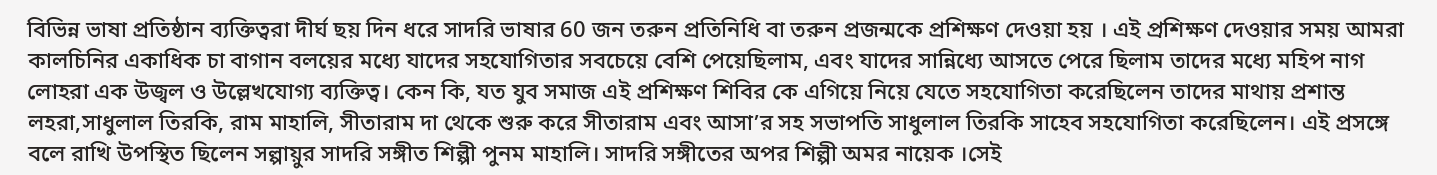বিভিন্ন ভাষা প্রতিষ্ঠান ব্যক্তিত্বরা দীর্ঘ ছয় দিন ধরে সাদরি ভাষার 60 জন তরুন প্রতিনিধি বা তরুন প্রজন্মকে প্রশিক্ষণ দেওয়া হয় । এই প্রশিক্ষণ দেওয়ার সময় আমরা কালচিনির একাধিক চা বাগান বলয়ের মধ্যে যাদের সহযোগিতার সবচেয়ে বেশি পেয়েছিলাম, এবং যাদের সান্নিধ্যে আসতে পেরে ছিলাম তাদের মধ্যে মহিপ নাগ লোহরা এক উজ্বল ও উল্লেখযোগ্য ব্যক্তিত্ব। কেন কি, যত যুব সমাজ এই প্রশিক্ষণ শিবির কে এগিয়ে নিয়ে যেতে সহযোগিতা করেছিলেন তাদের মাথায় প্রশান্ত লহরা,সাধুলাল তিরকি, রাম মাহালি, সীতারাম দা থেকে শুরু করে সীতারাম এবং আসা’র সহ সভাপতি সাধুলাল তিরকি সাহেব সহযোগিতা করেছিলেন। এই প্রসঙ্গে বলে রাখি উপস্থিত ছিলেন সল্পায়ুর সাদরি সঙ্গীত শিল্পী পুনম মাহালি। সাদরি সঙ্গীতের অপর শিল্পী অমর নায়েক ।সেই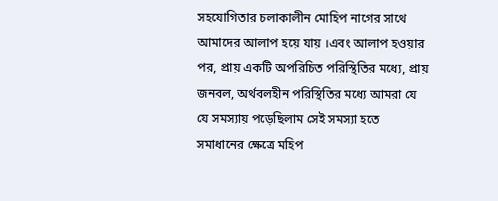সহযোগিতার চলাকালীন মোহিপ নাগের সাথে আমাদের আলাপ হয়ে যায় ।এবং আলাপ হওয়ার পর, প্রায় একটি অপরিচিত পরিস্থিতির মধ্যে, প্রায় জনবল, অর্থবলহীন পরিস্থিতির মধ্যে আমরা যে যে সমস্যায় পড়েছিলাম সেই সমস্যা হতে সমাধানের ক্ষেত্রে মহিপ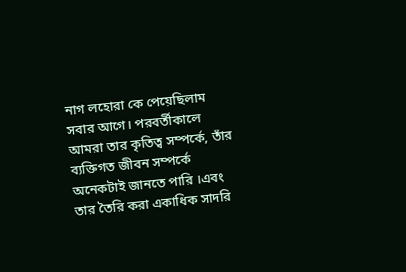নাগ লহোরা কে পেয়েছিলাম সবার আগে। পরবর্তীকালে আমরা তার কৃতিত্ব সম্পর্কে, তাঁর ব্যক্তিগত জীবন সম্পর্কে অনেকটাই জানতে পারি ।এবং তার তৈরি করা একাধিক সাদরি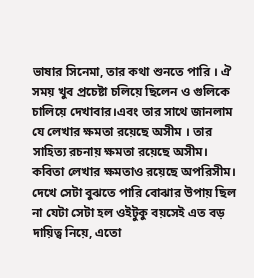ভাষার সিনেমা, তার কথা শুনতে পারি । ঐ সময় খুব প্রচেষ্টা চলিয়ে ছিলেন ও গুলিকে চালিয়ে দেখাবার।এবং তার সাথে জানলাম যে লেখার ক্ষমতা রয়েছে অসীম । তার সাহিত্য রচনায় ক্ষমতা রয়েছে অসীম। কবিতা লেখার ক্ষমতাও রয়েছে অপরিসীম। দেখে সেটা বুঝতে পারি বোঝার উপায় ছিল না যেটা সেটা হল ওইটুকু বয়সেই এত বড় দায়িত্ব নিয়ে, এতো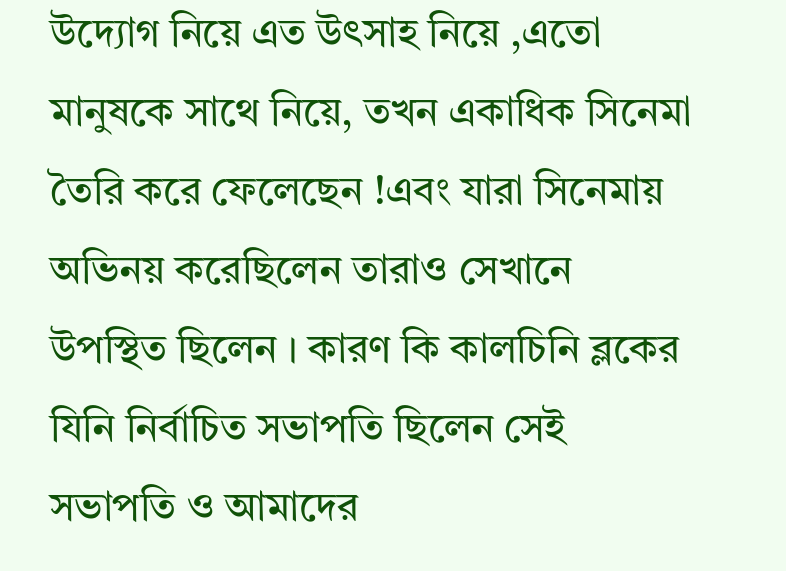উদ্যোগ নিয়ে এত উৎসাহ নিয়ে ,এতো মানুষকে সাথে নিয়ে, তখন একাধিক সিনেমা তৈরি করে ফেলেছেন !এবং যারা সিনেমায় অভিনয় করেছিলেন তারাও সেখানে উপস্থিত ছিলেন । কারণ কি কালচিনি ব্লকের যিনি নির্বাচিত সভাপতি ছিলেন সেই সভাপতি ও আমাদের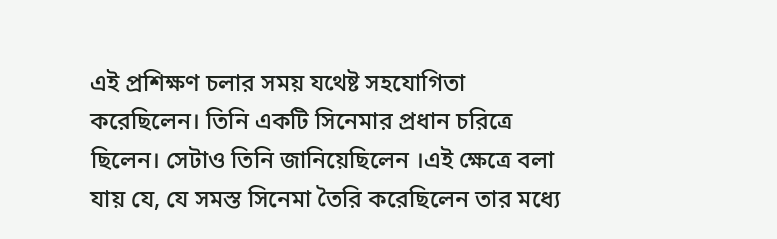এই প্রশিক্ষণ চলার সময় যথেষ্ট সহযোগিতা করেছিলেন। তিনি একটি সিনেমার প্রধান চরিত্রে ছিলেন। সেটাও তিনি জানিয়েছিলেন ।এই ক্ষেত্রে বলা যায় যে, যে সমস্ত সিনেমা তৈরি করেছিলেন তার মধ্যে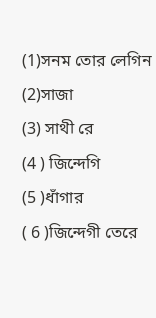(1)সনম তোর লেগিন
(2)সাজা
(3) সাথী রে
(4 ) জিন্দেগি
(5 )ধাঁগার
( 6 )জিন্দেগী তেরে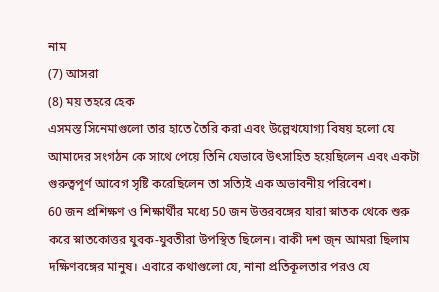নাম
(7) আসরা
(8) ময় তহরে হেক
এসমস্ত সিনেমাগুলো তার হাতে তৈরি করা এবং উল্লেখযোগ্য বিষয় হলো যে আমাদের সংগঠন কে সাথে পেয়ে তিনি যেভাবে উৎসাহিত হয়েছিলেন এবং একটা গুরুত্বপূর্ণ আবেগ সৃষ্টি করেছিলেন তা সত্যিই এক অভাবনীয় পরিবেশ।
60 জন প্রশিক্ষণ ও শিক্ষার্থীর মধ্যে 50 জন উত্তরবঙ্গের যারা স্নাতক থেকে শুরু করে স্নাতকোত্তর যুবক-যুবতীরা উপস্থিত ছিলেন। বাকী দশ জ্ন আমরা ছিলাম দক্ষিণবঙ্গের মানুষ। এবারে কথাগুলো যে, নানা প্রতিকূলতার পরও যে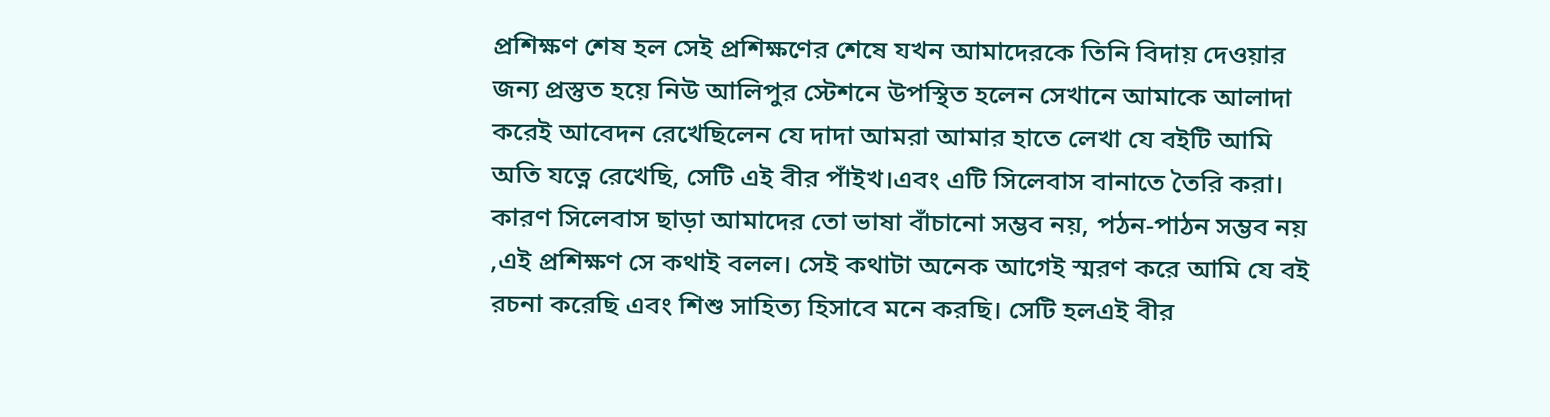প্রশিক্ষণ শেষ হল সেই প্রশিক্ষণের শেষে যখন আমাদেরকে তিনি বিদায় দেওয়ার জন্য প্রস্তুত হয়ে নিউ আলিপুর স্টেশনে উপস্থিত হলেন সেখানে আমাকে আলাদা করেই আবেদন রেখেছিলেন যে দাদা আমরা আমার হাতে লেখা যে বইটি আমি অতি যত্নে রেখেছি, সেটি এই বীর পাঁইখ।এবং এটি সিলেবাস বানাতে তৈরি করা। কারণ সিলেবাস ছাড়া আমাদের তো ভাষা বাঁচানো সম্ভব নয়, পঠন-পাঠন সম্ভব নয় ,এই প্রশিক্ষণ সে কথাই বলল। সেই কথাটা অনেক আগেই স্মরণ করে আমি যে বই রচনা করেছি এবং শিশু সাহিত্য হিসাবে মনে করছি। সেটি হলএই বীর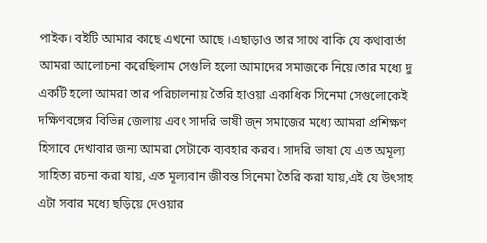পাইক। বইটি আমার কাছে এখনো আছে ।এছাড়াও তার সাথে বাকি যে কথাবার্তা আমরা আলোচনা করেছিলাম সেগুলি হলো আমাদের সমাজকে নিয়ে।তার মধ্যে দু একটি হলো আমরা তার পরিচালনায় তৈরি হাওয়া একাধিক সিনেমা সেগুলোকেই দক্ষিণবঙ্গের বিভিন্ন জেলায় এবং সাদরি ভাষী জ্ন সমাজের মধ্যে আমরা প্রশিক্ষণ হিসাবে দেখাবার জন্য আমরা সেটাকে ব্যবহার করব। সাদরি ভাষা যে এত অমূল্য সাহিত্য রচনা করা যায়, এত মূল্যবান জীবন্ত সিনেমা তৈরি করা যায়,এই যে উৎসাহ এটা সবার মধ্যে ছড়িয়ে দেওয়ার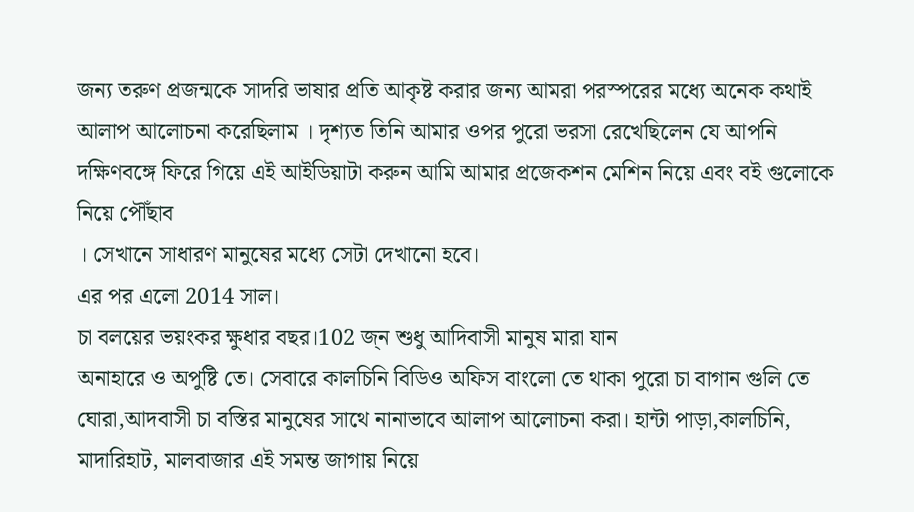জন্য তরুণ প্রজন্মকে সাদরি ভাষার প্রতি আকৃষ্ট করার জন্য আমরা পরস্পরের মধ্যে অনেক কথাই আলাপ আলোচনা করেছিলাম । দৃশ্যত তিনি আমার ওপর পুরো ভরসা রেখেছিলেন যে আপনি দক্ষিণবঙ্গে ফিরে গিয়ে এই আইডিয়াটা করুন আমি আমার প্রজেকশন মেশিন নিয়ে এবং বই গুলোকে নিয়ে পৌঁছাব
। সেখানে সাধারণ মানুষের মধ্যে সেটা দেখানো হবে।
এর পর এলো 2014 সাল।
চা বলয়ের ভয়ংকর ক্ষুধার বছর।102 জ্ন শুধু আদিবাসী মানুষ মারা যান
অনাহারে ও অপুষ্টি তে। সেবারে কালচিনি বিডিও অফিস বাংলো তে থাকা পুরো চা বাগান গুলি তে ঘোরা,আদবাসী চা বস্তির মানুষের সাথে নানাভাবে আলাপ আলোচনা করা। হান্টা পাড়া,কালচিনি, মাদারিহাট, মালবাজার এই সমম্ত জাগায় নিয়ে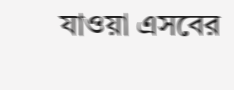যাওয়া এসবের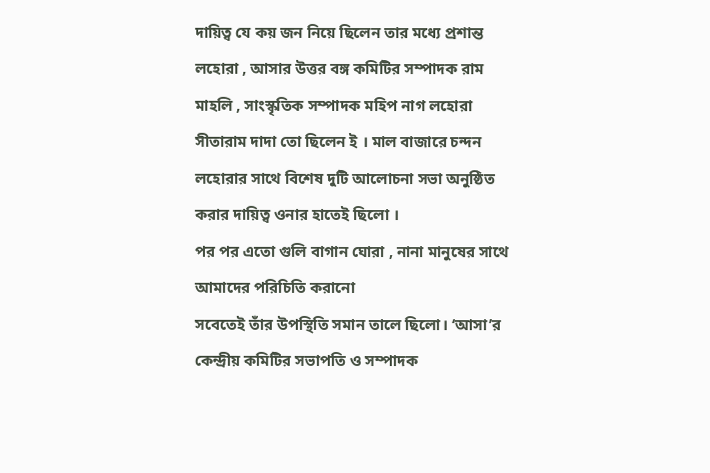দায়িত্ব যে কয় জন নিয়ে ছিলেন তার মধ্যে প্রশান্ত লহোরা , আসার উত্তর বঙ্গ কমিটির সম্পাদক রাম মাহলি , সাংস্কৃতিক সম্পাদক মহিপ নাগ লহোরা সীতারাম দাদা তো ছিলেন ই । মাল বাজারে চন্দন লহোরার সাথে বিশেষ দুটি আলোচনা সভা অনুষ্ঠিত করার দায়িত্ব ওনার হাতেই ছিলো ।
পর পর এতো গুলি বাগান ঘোরা , নানা মানুষের সাথে আমাদের পরিচিতি করানো
সবেতেই তাঁর উপস্থিতি সমান তালে ছিলো। ‘আসা’র কেন্দ্রীয় কমিটির সভাপতি ও সম্পাদক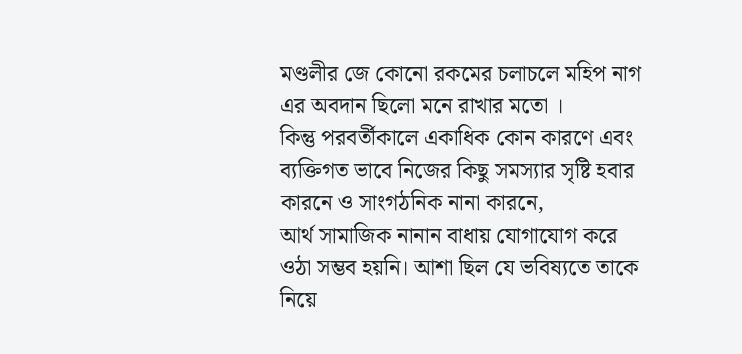মণ্ডলীর জে কোনো রকমের চলাচলে মহিপ নাগ এর অবদান ছিলো মনে রাখার মতো ।
কিন্তু পরবর্তীকালে একাধিক কোন কারণে এবং ব্যক্তিগত ভাবে নিজের কিছু সমস্যার সৃষ্টি হবার কারনে ও সাংগঠনিক নানা কারনে,
আর্থ সামাজিক নানান বাধায় যোগাযোগ করে ওঠা সম্ভব হয়নি। আশা ছিল যে ভবিষ্যতে তাকে নিয়ে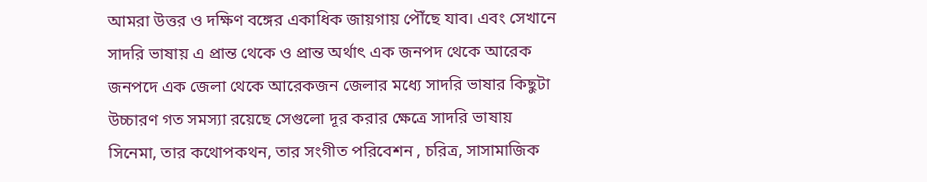আমরা উত্তর ও দক্ষিণ বঙ্গের একাধিক জায়গায় পৌঁছে যাব। এবং সেখানে সাদরি ভাষায় এ প্রান্ত থেকে ও প্রান্ত অর্থাৎ এক জনপদ থেকে আরেক জনপদে এক জেলা থেকে আরেকজন জেলার মধ্যে সাদরি ভাষার কিছুটা উচ্চারণ গত সমস্যা রয়েছে সেগুলো দূর করার ক্ষেত্রে সাদরি ভাষায় সিনেমা, তার কথোপকথন, তার সংগীত পরিবেশন , চরিত্র, সাসামাজিক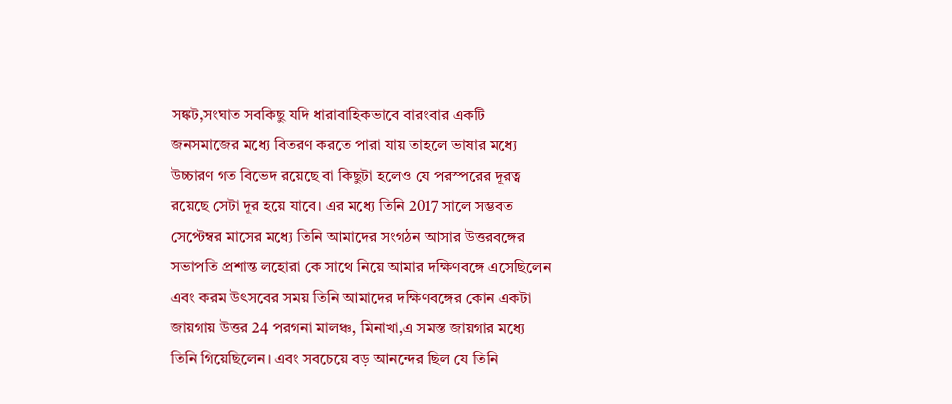সঙ্কট,সংঘাত সবকিছু যদি ধারাবাহিকভাবে বারংবার একটি জনসমাজের মধ্যে বিতরণ করতে পারা যায় তাহলে ভাষার মধ্যে উচ্চারণ গত বিভেদ রয়েছে বা কিছুটা হলেও যে পরস্পরের দূরত্ব রয়েছে সেটা দূর হয়ে যাবে। এর মধ্যে তিনি 2017 সালে সম্ভবত সেপ্টেম্বর মাসের মধ্যে তিনি আমাদের সংগঠন আসার উত্তরবঙ্গের সভাপতি প্রশান্ত লহোরা কে সাথে নিয়ে আমার দক্ষিণবঙ্গে এসেছিলেন এবং করম উৎসবের সময় তিনি আমাদের দক্ষিণবঙ্গের কোন একটা জায়গায় উত্তর 24 পরগনা মালঞ্চ, মিনাখা,এ সমস্ত জায়গার মধ্যে তিনি গিয়েছিলেন। এবং সবচেয়ে বড় আনন্দের ছিল যে তিনি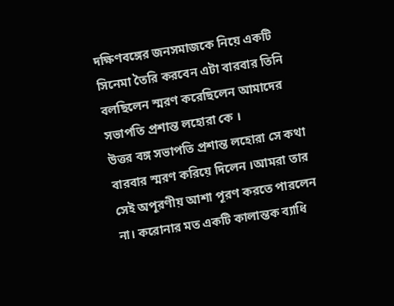দক্ষিণবঙ্গের জনসমাজকে নিয়ে একটি সিনেমা তৈরি করবেন এটা বারবার তিনি বলছিলেন স্মরণ করেছিলেন আমাদের সভাপতি প্রশান্ত লহোরা কে ।
উত্তর বঙ্গ সভাপতি প্রশান্ত লহোরা সে কথা বারবার স্মরণ করিয়ে দিলেন ।আমরা তার সেই অপূরণীয় আশা পূরণ করতে পারলেন না। করোনার মত একটি কালান্তক ব্যাধি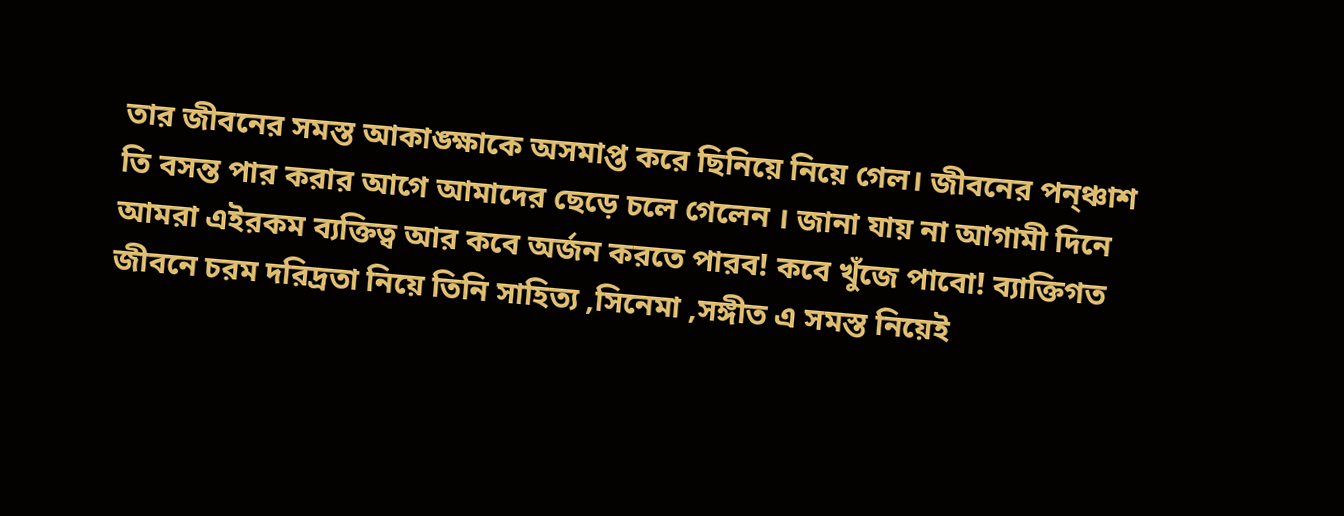তার জীবনের সমস্ত আকাঙ্ক্ষাকে অসমাপ্ত করে ছিনিয়ে নিয়ে গেল। জীবনের পন্ঞ্চাশ তি বসন্ত পার করার আগে আমাদের ছেড়ে চলে গেলেন । জানা যায় না আগামী দিনে আমরা এইরকম ব্যক্তিত্ব আর কবে অর্জন করতে পারব! কবে খুঁজে পাবো! ব্যাক্তিগত জীবনে চরম দরিদ্রতা নিয়ে তিনি সাহিত্য ,সিনেমা ,সঙ্গীত এ সমস্ত নিয়েই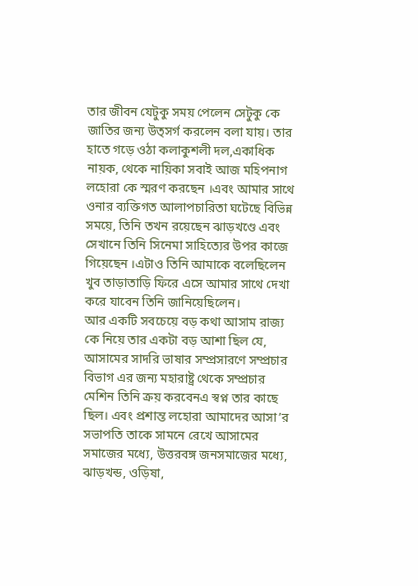তার জীবন যেটুকু সময় পেলেন সেটুকু কে জাতির জন্য উত্সর্গ করলেন বলা যায়। তার হাতে গড়ে ওঠা কলাকুশলী দল,একাধিক নায়ক, থেকে নায়িকা সবাই আজ মহিপনাগ লহোরা কে স্মরণ করছেন ।এবং আমার সাথে ওনার ব্যক্তিগত আলাপচারিতা ঘটেছে বিভিন্ন সময়ে, তিনি তখন রয়েছেন ঝাড়খণ্ডে এবং সেখানে তিনি সিনেমা সাহিত্যের উপর কাজে গিয়েছেন ।এটাও তিনি আমাকে বলেছিলেন খুব তাড়াতাড়ি ফিরে এসে আমার সাথে দেখা করে যাবেন তিনি জানিয়েছিলেন।
আর একটি সবচেয়ে বড় কথা আসাম রাজ্য কে নিয়ে তার একটা বড় আশা ছিল যে, আসামের সাদরি ভাষার সম্প্রসারণে সম্প্রচার বিভাগ এর জন্য মহারাষ্ট্র থেকে সম্প্রচার মেশিন তিনি ক্রয় করবেনএ স্বপ্ন তার কাছে ছিল। এবং প্রশান্ত লহোরা আমাদের আসা’র সভাপতি তাকে সামনে রেখে আসামের সমাজের মধ্যে, উত্তরবঙ্গ জনসমাজের মধ্যে, ঝাড়খন্ড, ওড়িষা,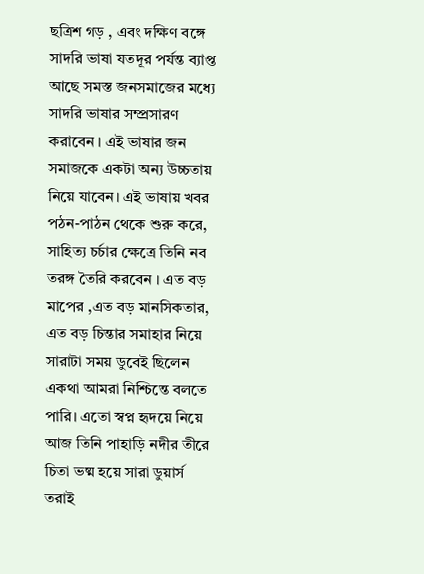ছত্রিশ গড় , এবং দক্ষিণ বঙ্গে সাদরি ভাষা যতদূর পর্যন্ত ব্যাপ্ত আছে সমস্ত জনসমাজের মধ্যে সাদরি ভাষার সম্প্রসারণ করাবেন । এই ভাষার জন সমাজকে একটা অন্য উচ্চতায় নিয়ে যাবেন। এই ভাষায় খবর পঠন-পাঠন থেকে শুরু করে, সাহিত্য চর্চার ক্ষেত্রে তিনি নব তরঙ্গ তৈরি করবেন । এত বড় মাপের ,এত বড় মানসিকতার, এত বড় চিন্তার সমাহার নিয়ে সারাটা সময় ডুবেই ছিলেন একথা আমরা নিশ্চিন্তে বলতে পারি। এতো স্বপ্ন হৃদয়ে নিয়ে আজ তিনি পাহাড়ি নদীর তীরে চিতা ভষ্ম হয়ে সারা ডুয়ার্স তরাই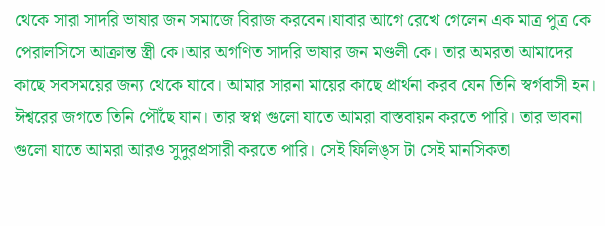থেকে সারা সাদরি ভাষার জন সমাজে বিরাজ করবেন।যাবার আগে রেখে গেলেন এক মাত্র পুত্র কে পেরালসিসে আক্রান্ত স্ত্রী কে।আর অগণিত সাদরি ভাষার জন মণ্ডলী কে। তার অমরতা আমাদের কাছে সবসময়ের জন্য থেকে যাবে। আমার সারনা মায়ের কাছে প্রার্থনা করব যেন তিনি স্বর্গবাসী হন। ঈশ্বরের জগতে তিনি পৌঁছে যান। তার স্বপ্ন গুলো যাতে আমরা বাস্তবায়ন করতে পারি। তার ভাবনা গুলো যাতে আমরা আরও সুদুরপ্রসারী করতে পারি। সেই ফিলিঙ্স টা সেই মানসিকতা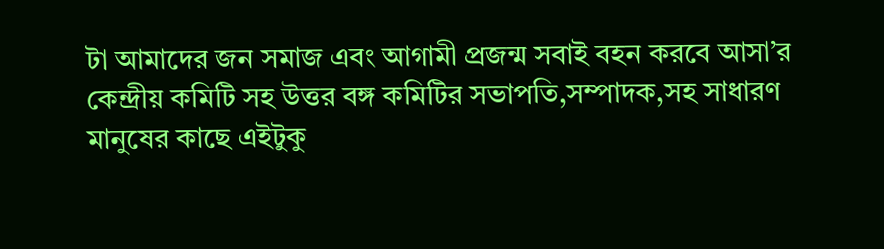টা আমাদের জন সমাজ এবং আগামী প্রজন্ম সবাই বহন করবে আসা’র কেন্দ্রীয় কমিটি সহ উত্তর বঙ্গ কমিটির সভাপতি,সম্পাদক,সহ সাধারণ মানুষের কাছে এইটুকু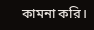কামনা করি।